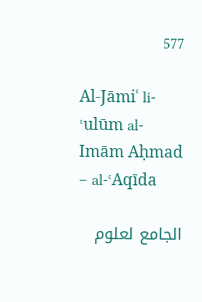577

Al-Jāmiʿ li-ʿulūm al-Imām Aḥmad – al-ʿAqīda

الجامع لعلوم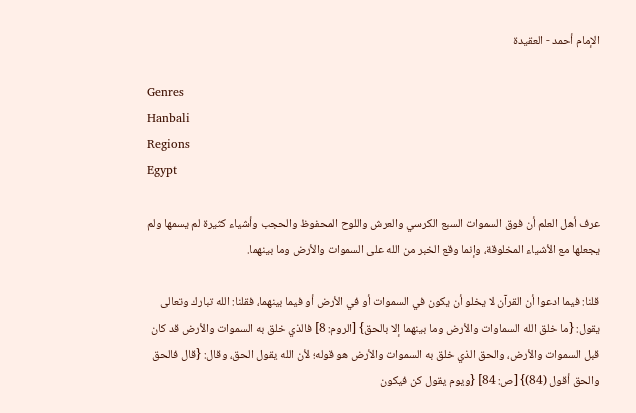الإمام أحمد - العقيدة

Genres
Hanbali
Regions
Egypt

عرف أهل العلم أن فوق السموات السبع الكرسي والعرش واللوح المحفوظ والحجب وأشياء كثيرة لم يسمها ولم يجعلها مع الأشياء المخلوقة، وإنما وقع الخبر من الله على السموات والأرض وما بينهما.

قلنا: فيما ادعوا أن القرآن لا يخلو أن يكون في السموات أو في الأرض أو فيما بينهما، فقلنا: الله تبارك وتعالى يقول: {ما خلق الله السماوات والأرض وما بينهما إلا بالحق} [الروم: 8] فالذي خلق به السموات والأرض قد كان قبل السموات والأرض، والحق الذي خلق به السموات والأرض هو قوله؛ لأن الله يقول الحق، وقال: {قال فالحق والحق أقول (84)} [ص: 84] {ويوم يقول كن فيكون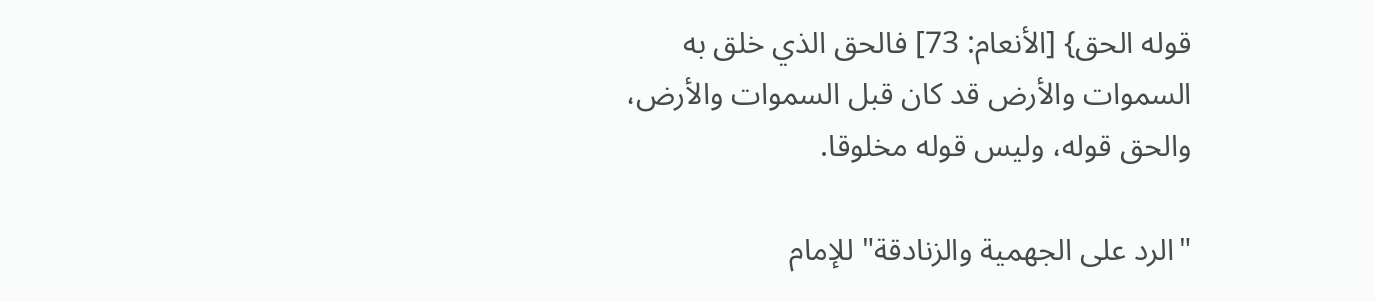قوله الحق} [الأنعام: 73] فالحق الذي خلق به السموات والأرض قد كان قبل السموات والأرض، والحق قوله، وليس قوله مخلوقا.

"الرد على الجهمية والزنادقة" للإمام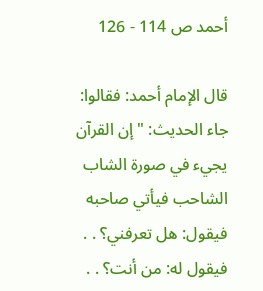أحمد ص 114 - 126

قال الإمام أحمد: فقالوا: جاء الحديث: "إن القرآن يجيء في صورة الشاب الشاحب فيأتي صاحبه فيقول: هل تعرفني؟ . . فيقول له: من أنت؟ . .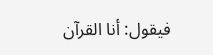فيقول: أنا القرآن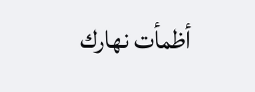أظمأت نهارك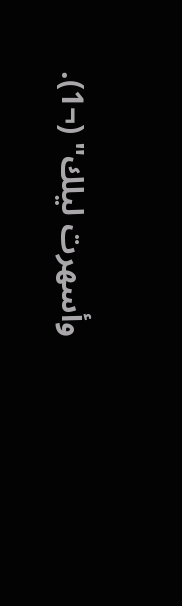وأسهرت ليلك" (¬1).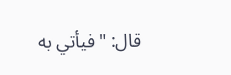قال: "فيأتي به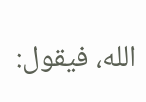الله، فيقول: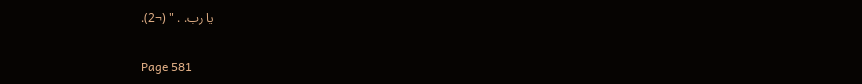يا رب. . " (¬2).

Page 581